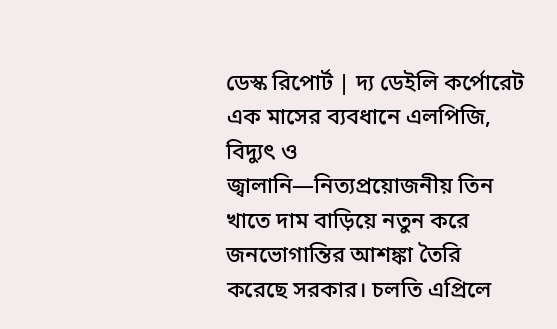ডেস্ক রিপোর্ট | দ্য ডেইলি কর্পোরেট
এক মাসের ব্যবধানে এলপিজি, বিদ্যুৎ ও জ্বালানি—নিত্যপ্রয়োজনীয় তিন খাতে দাম বাড়িয়ে নতুন করে জনভোগান্তির আশঙ্কা তৈরি করেছে সরকার। চলতি এপ্রিলে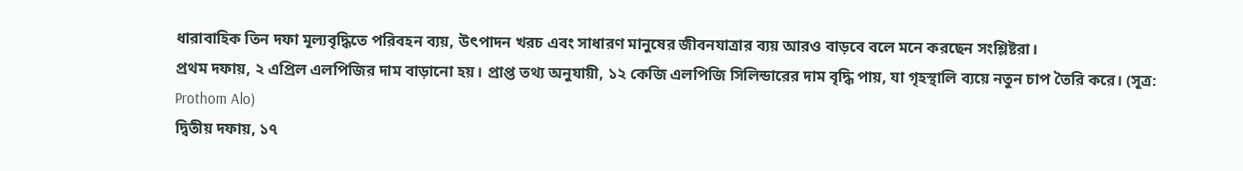ধারাবাহিক তিন দফা মূল্যবৃদ্ধিতে পরিবহন ব্যয়, উৎপাদন খরচ এবং সাধারণ মানুষের জীবনযাত্রার ব্যয় আরও বাড়বে বলে মনে করছেন সংশ্লিষ্টরা।
প্রথম দফায়, ২ এপ্রিল এলপিজির দাম বাড়ানো হয়। প্রাপ্ত তথ্য অনুযায়ী, ১২ কেজি এলপিজি সিলিন্ডারের দাম বৃদ্ধি পায়, যা গৃহস্থালি ব্যয়ে নতুন চাপ তৈরি করে। (সূত্র: Prothom Alo)
দ্বিতীয় দফায়, ১৭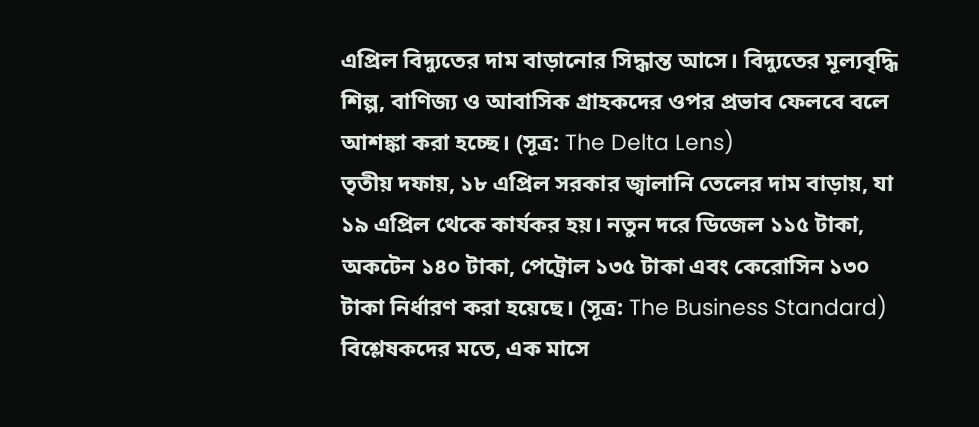এপ্রিল বিদ্যুতের দাম বাড়ানোর সিদ্ধান্ত আসে। বিদ্যুতের মূল্যবৃদ্ধি শিল্প, বাণিজ্য ও আবাসিক গ্রাহকদের ওপর প্রভাব ফেলবে বলে আশঙ্কা করা হচ্ছে। (সূত্র: The Delta Lens)
তৃতীয় দফায়, ১৮ এপ্রিল সরকার জ্বালানি তেলের দাম বাড়ায়, যা ১৯ এপ্রিল থেকে কার্যকর হয়। নতুন দরে ডিজেল ১১৫ টাকা, অকটেন ১৪০ টাকা, পেট্রোল ১৩৫ টাকা এবং কেরোসিন ১৩০ টাকা নির্ধারণ করা হয়েছে। (সূত্র: The Business Standard)
বিশ্লেষকদের মতে, এক মাসে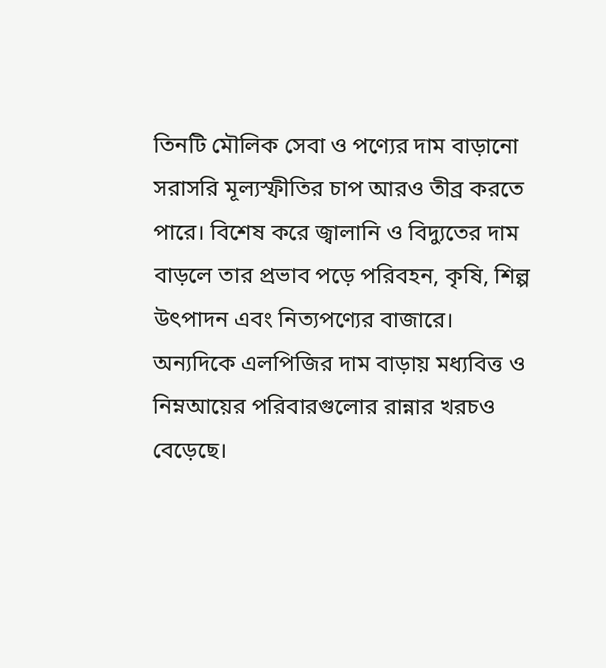তিনটি মৌলিক সেবা ও পণ্যের দাম বাড়ানো সরাসরি মূল্যস্ফীতির চাপ আরও তীব্র করতে পারে। বিশেষ করে জ্বালানি ও বিদ্যুতের দাম বাড়লে তার প্রভাব পড়ে পরিবহন, কৃষি, শিল্প উৎপাদন এবং নিত্যপণ্যের বাজারে। অন্যদিকে এলপিজির দাম বাড়ায় মধ্যবিত্ত ও নিম্নআয়ের পরিবারগুলোর রান্নার খরচও বেড়েছে।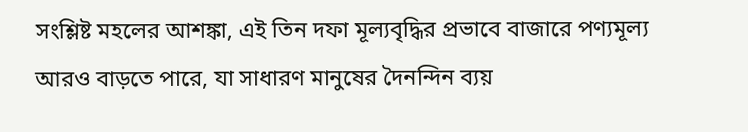সংশ্লিষ্ট মহলের আশঙ্কা, এই তিন দফা মূল্যবৃদ্ধির প্রভাবে বাজারে পণ্যমূল্য আরও বাড়তে পারে, যা সাধারণ মানুষের দৈনন্দিন ব্যয়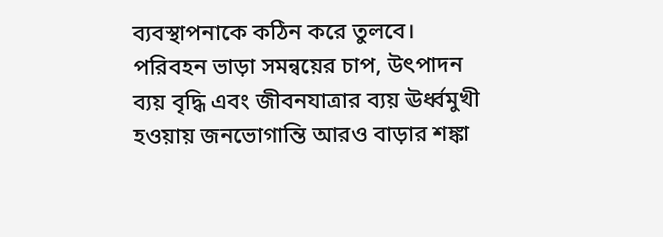ব্যবস্থাপনাকে কঠিন করে তুলবে। পরিবহন ভাড়া সমন্বয়ের চাপ, উৎপাদন ব্যয় বৃদ্ধি এবং জীবনযাত্রার ব্যয় ঊর্ধ্বমুখী হওয়ায় জনভোগান্তি আরও বাড়ার শঙ্কা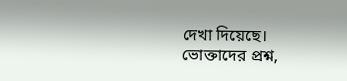দেখা দিয়েছে।
ভোক্তাদের প্রশ্ন,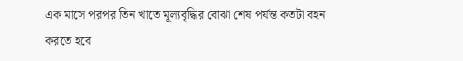এক মাসে পরপর তিন খাতে মূল্যবৃদ্ধির বোঝা শেষ পর্যন্ত কতটা বহন করতে হবে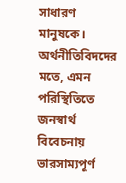সাধারণ মানুষকে। অর্থনীতিবিদদের মতে, এমন পরিস্থিতিতে জনস্বার্থ বিবেচনায় ভারসাম্যপূর্ণ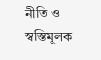নীতি ও স্বস্তিমূলক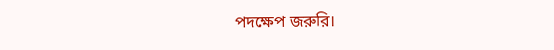পদক্ষেপ জরুরি।